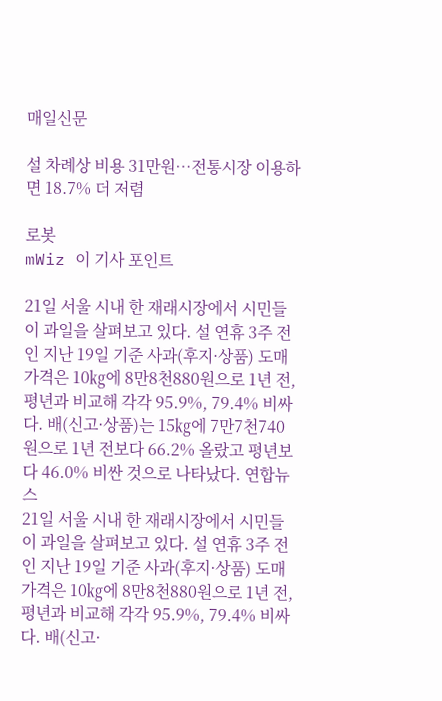매일신문

설 차례상 비용 31만원…전통시장 이용하면 18.7% 더 저렴

로봇
mWiz 이 기사 포인트

21일 서울 시내 한 재래시장에서 시민들이 과일을 살펴보고 있다. 설 연휴 3주 전인 지난 19일 기준 사과(후지·상품) 도매가격은 10㎏에 8만8천880원으로 1년 전, 평년과 비교해 각각 95.9%, 79.4% 비싸다. 배(신고·상품)는 15㎏에 7만7천740원으로 1년 전보다 66.2% 올랐고 평년보다 46.0% 비싼 것으로 나타났다. 연합뉴스
21일 서울 시내 한 재래시장에서 시민들이 과일을 살펴보고 있다. 설 연휴 3주 전인 지난 19일 기준 사과(후지·상품) 도매가격은 10㎏에 8만8천880원으로 1년 전, 평년과 비교해 각각 95.9%, 79.4% 비싸다. 배(신고·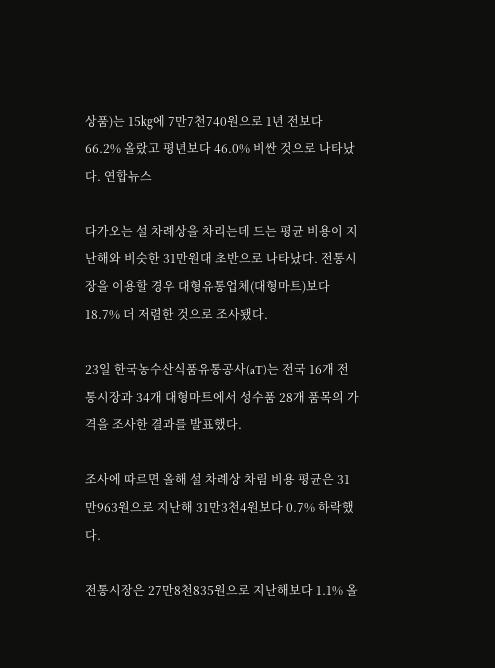상품)는 15㎏에 7만7천740원으로 1년 전보다 66.2% 올랐고 평년보다 46.0% 비싼 것으로 나타났다. 연합뉴스

다가오는 설 차례상을 차리는데 드는 평균 비용이 지난해와 비슷한 31만원대 초반으로 나타났다. 전통시장을 이용할 경우 대형유통업체(대형마트)보다 18.7% 더 저렴한 것으로 조사됐다.

23일 한국농수산식품유통공사(aT)는 전국 16개 전통시장과 34개 대형마트에서 성수품 28개 품목의 가격을 조사한 결과를 발표했다.

조사에 따르면 올해 설 차례상 차림 비용 평균은 31만963원으로 지난해 31만3천4원보다 0.7% 하락했다.

전통시장은 27만8천835원으로 지난해보다 1.1% 올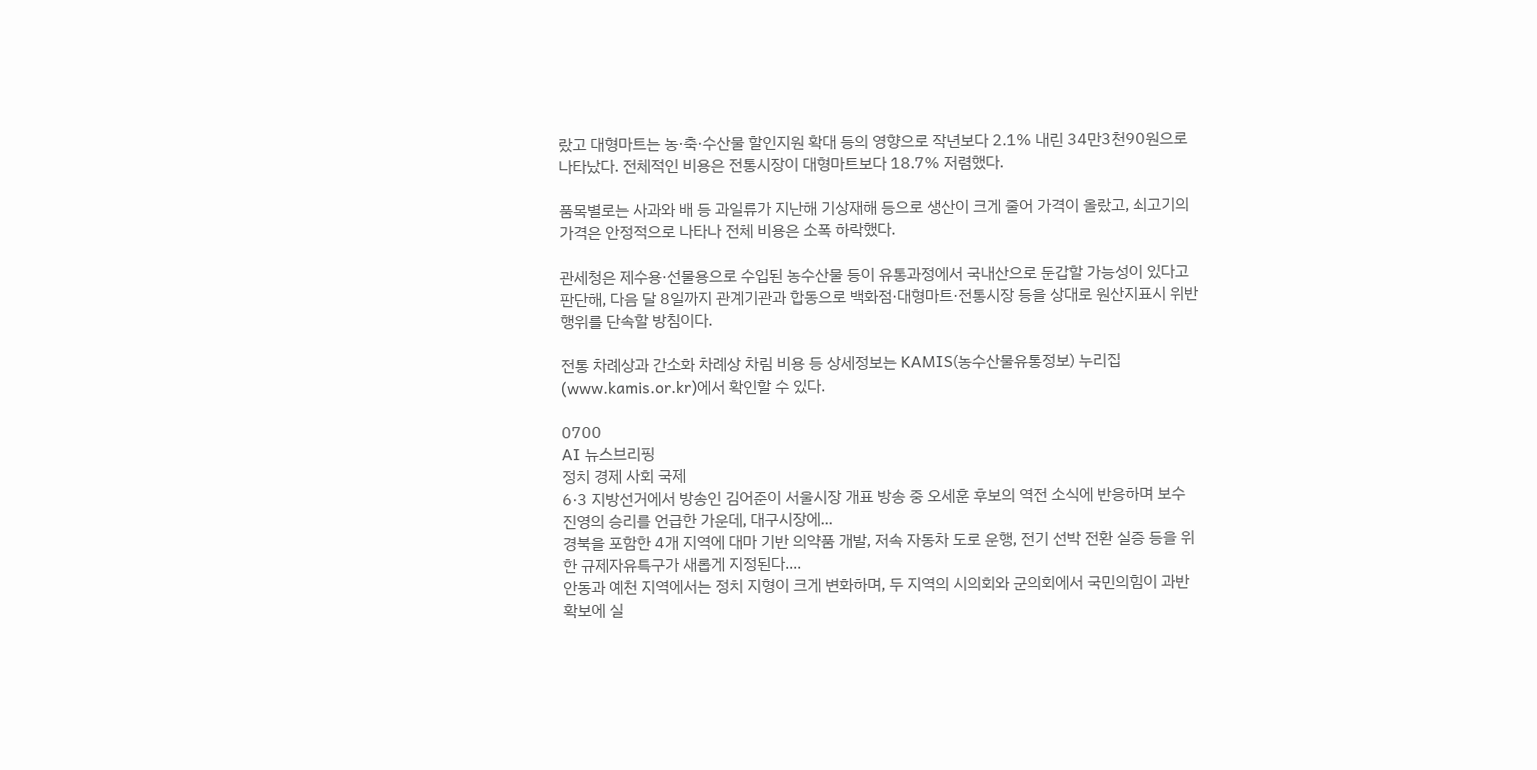랐고 대형마트는 농·축·수산물 할인지원 확대 등의 영향으로 작년보다 2.1% 내린 34만3천90원으로 나타났다. 전체적인 비용은 전통시장이 대형마트보다 18.7% 저렴했다.

품목별로는 사과와 배 등 과일류가 지난해 기상재해 등으로 생산이 크게 줄어 가격이 올랐고, 쇠고기의 가격은 안정적으로 나타나 전체 비용은 소폭 하락했다.

관세청은 제수용·선물용으로 수입된 농수산물 등이 유통과정에서 국내산으로 둔갑할 가능성이 있다고 판단해, 다음 달 8일까지 관계기관과 합동으로 백화점·대형마트·전통시장 등을 상대로 원산지표시 위반 행위를 단속할 방침이다.

전통 차례상과 간소화 차례상 차림 비용 등 상세정보는 KAMIS(농수산물유통정보) 누리집(www.kamis.or.kr)에서 확인할 수 있다.

0700
AI 뉴스브리핑
정치 경제 사회 국제
6·3 지방선거에서 방송인 김어준이 서울시장 개표 방송 중 오세훈 후보의 역전 소식에 반응하며 보수 진영의 승리를 언급한 가운데, 대구시장에...
경북을 포함한 4개 지역에 대마 기반 의약품 개발, 저속 자동차 도로 운행, 전기 선박 전환 실증 등을 위한 규제자유특구가 새롭게 지정된다....
안동과 예천 지역에서는 정치 지형이 크게 변화하며, 두 지역의 시의회와 군의회에서 국민의힘이 과반 확보에 실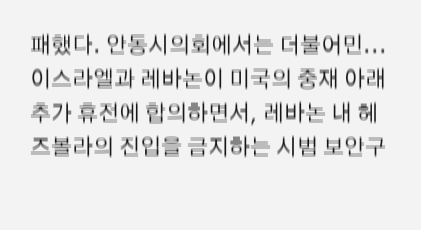패했다. 안동시의회에서는 더불어민...
이스라엘과 레바논이 미국의 중재 아래 추가 휴전에 합의하면서, 레바논 내 헤즈볼라의 진입을 금지하는 시범 보안구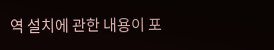역 설치에 관한 내용이 포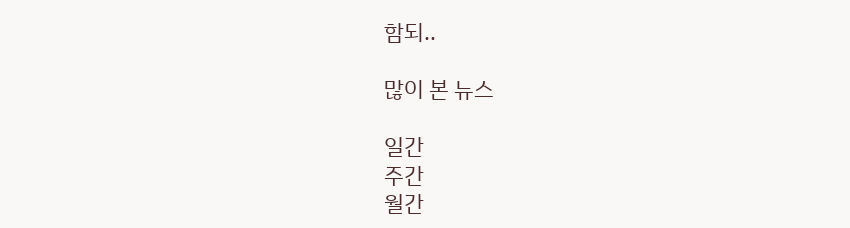함되..

많이 본 뉴스

일간
주간
월간